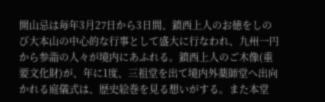開山忌は毎年3月27日から3日間、鎮西上人のお徳をしのび大本山の中心的な行事として盛大に行なわれ、九州一円から参詣の人々が境内にあふれる。鎮西上人のご木像(重要文化財)が、年に1度、三祖堂を出て境内外薬師堂へ出向かれる庭儀式は、歴史絵巻を見る想いがする。また本堂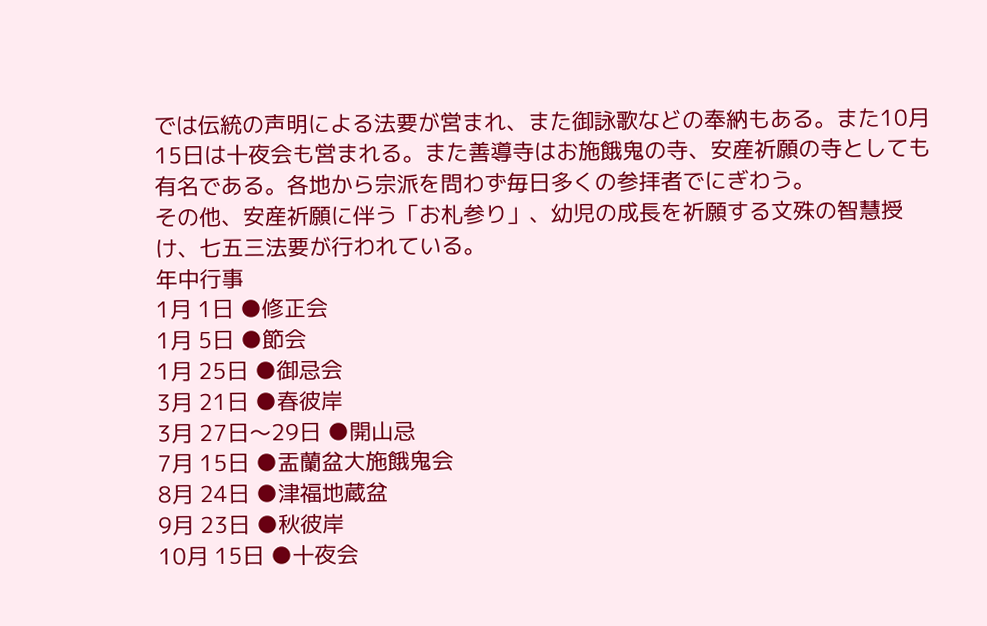では伝統の声明による法要が営まれ、また御詠歌などの奉納もある。また10月15日は十夜会も営まれる。また善導寺はお施餓鬼の寺、安産祈願の寺としても有名である。各地から宗派を問わず毎日多くの参拝者でにぎわう。
その他、安産祈願に伴う「お札参り」、幼児の成長を祈願する文殊の智慧授け、七五三法要が行われている。
年中行事
1月 1日 ●修正会
1月 5日 ●節会
1月 25日 ●御忌会
3月 21日 ●春彼岸
3月 27日〜29日 ●開山忌
7月 15日 ●盂蘭盆大施餓鬼会
8月 24日 ●津福地蔵盆
9月 23日 ●秋彼岸
10月 15日 ●十夜会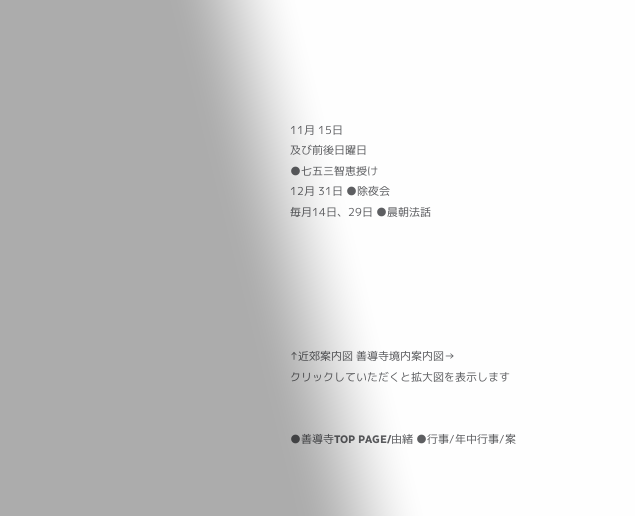11月 15日
及び前後日曜日
●七五三智恵授け
12月 31日 ●除夜会
毎月14日、29日 ●晨朝法話






↑近郊案内図 善導寺境内案内図→
クリックしていただくと拡大図を表示します


●善導寺TOP PAGE/由緒 ●行事/年中行事/案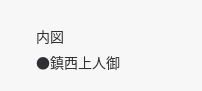内図
●鎮西上人御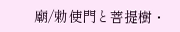廟/勅使門と菩提樹・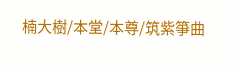楠大樹/本堂/本尊/筑紫箏曲